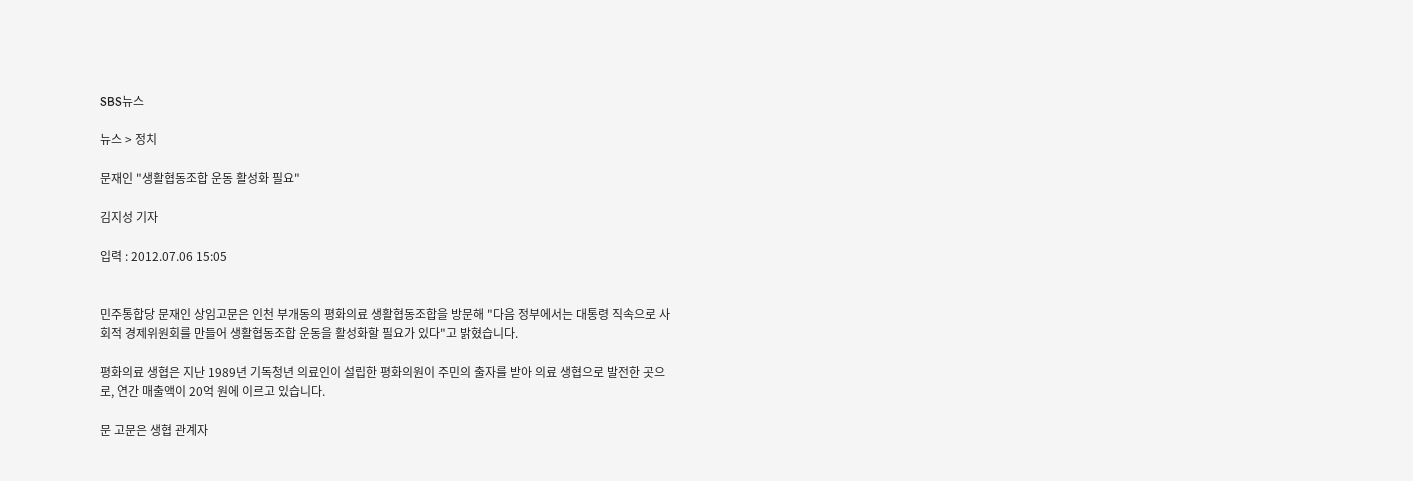SBS뉴스

뉴스 > 정치

문재인 "생활협동조합 운동 활성화 필요"

김지성 기자

입력 : 2012.07.06 15:05


민주통합당 문재인 상임고문은 인천 부개동의 평화의료 생활협동조합을 방문해 "다음 정부에서는 대통령 직속으로 사회적 경제위원회를 만들어 생활협동조합 운동을 활성화할 필요가 있다"고 밝혔습니다.

평화의료 생협은 지난 1989년 기독청년 의료인이 설립한 평화의원이 주민의 출자를 받아 의료 생협으로 발전한 곳으로, 연간 매출액이 20억 원에 이르고 있습니다.

문 고문은 생협 관계자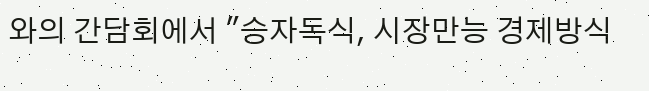와의 간담회에서 "승자독식, 시장만능 경제방식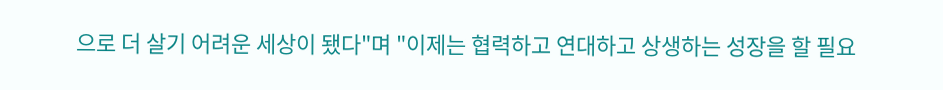으로 더 살기 어려운 세상이 됐다"며 "이제는 협력하고 연대하고 상생하는 성장을 할 필요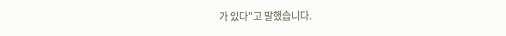가 있다"고 말했습니다.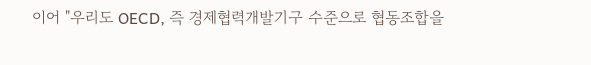이어 "우리도 OECD, 즉 경제협력개발기구 수준으로 협동조합을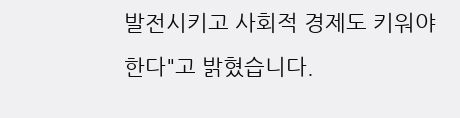발전시키고 사회적 경제도 키워야 한다"고 밝혔습니다.